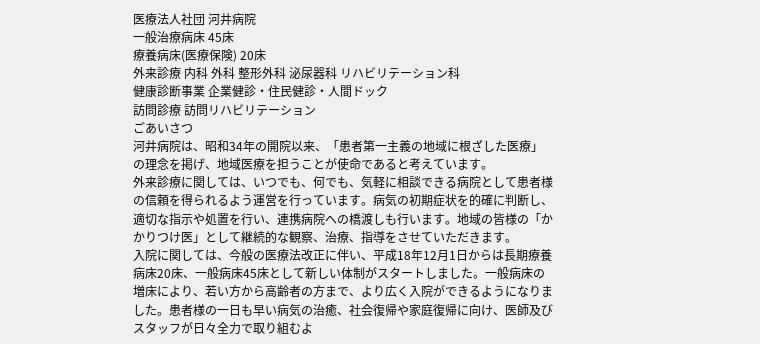医療法人社団 河井病院
一般治療病床 45床
療養病床(医療保険) 20床
外来診療 内科 外科 整形外科 泌尿器科 リハビリテーション科
健康診断事業 企業健診・住民健診・人間ドック
訪問診療 訪問リハビリテーション
ごあいさつ
河井病院は、昭和34年の開院以来、「患者第一主義の地域に根ざした医療」の理念を掲げ、地域医療を担うことが使命であると考えています。
外来診療に関しては、いつでも、何でも、気軽に相談できる病院として患者様の信頼を得られるよう運営を行っています。病気の初期症状を的確に判断し、適切な指示や処置を行い、連携病院への橋渡しも行います。地域の皆様の「かかりつけ医」として継続的な観察、治療、指導をさせていただきます。
入院に関しては、今般の医療法改正に伴い、平成18年12月1日からは長期療養病床20床、一般病床45床として新しい体制がスタートしました。一般病床の増床により、若い方から高齢者の方まで、より広く入院ができるようになりました。患者様の一日も早い病気の治癒、社会復帰や家庭復帰に向け、医師及びスタッフが日々全力で取り組むよ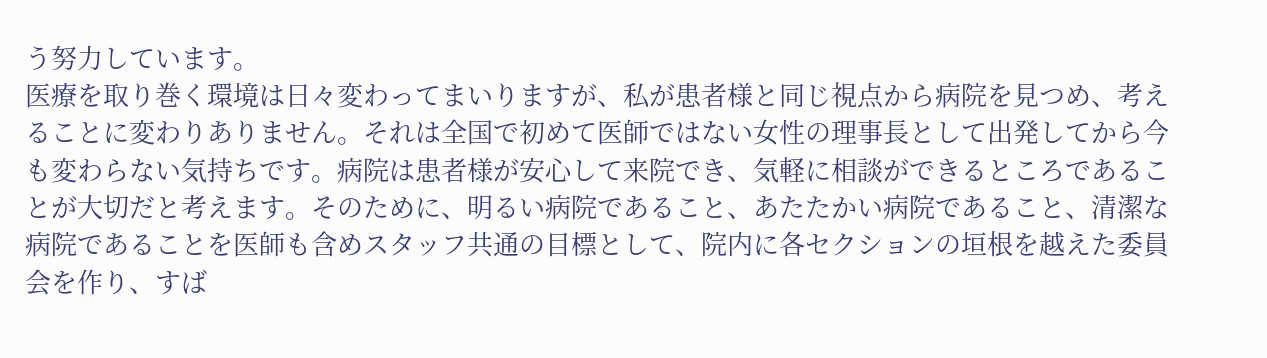う努力しています。
医療を取り巻く環境は日々変わってまいりますが、私が患者様と同じ視点から病院を見つめ、考えることに変わりありません。それは全国で初めて医師ではない女性の理事長として出発してから今も変わらない気持ちです。病院は患者様が安心して来院でき、気軽に相談ができるところであることが大切だと考えます。そのために、明るい病院であること、あたたかい病院であること、清潔な病院であることを医師も含めスタッフ共通の目標として、院内に各セクションの垣根を越えた委員会を作り、すば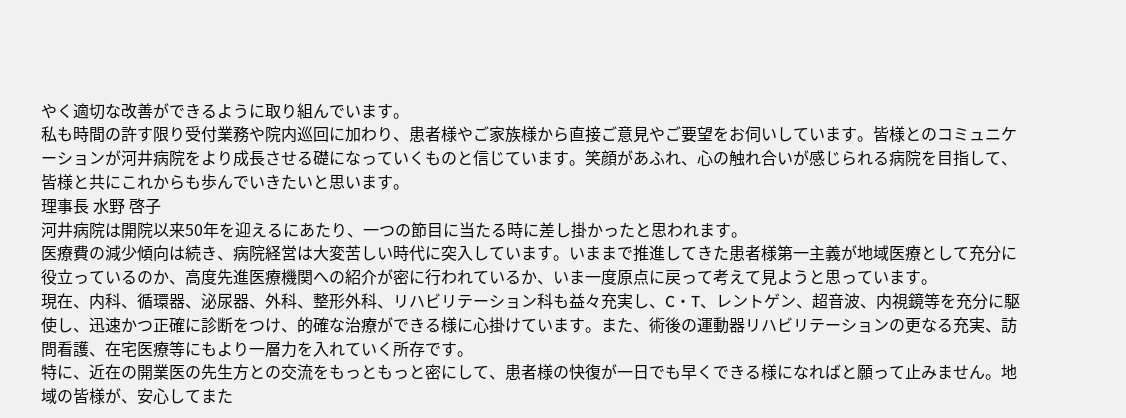やく適切な改善ができるように取り組んでいます。
私も時間の許す限り受付業務や院内巡回に加わり、患者様やご家族様から直接ご意見やご要望をお伺いしています。皆様とのコミュニケーションが河井病院をより成長させる礎になっていくものと信じています。笑顔があふれ、心の触れ合いが感じられる病院を目指して、皆様と共にこれからも歩んでいきたいと思います。
理事長 水野 啓子
河井病院は開院以来50年を迎えるにあたり、一つの節目に当たる時に差し掛かったと思われます。
医療費の減少傾向は続き、病院経営は大変苦しい時代に突入しています。いままで推進してきた患者様第一主義が地域医療として充分に役立っているのか、高度先進医療機関への紹介が密に行われているか、いま一度原点に戻って考えて見ようと思っています。
現在、内科、循環器、泌尿器、外科、整形外科、リハビリテーション科も益々充実し、C・T、レントゲン、超音波、内視鏡等を充分に駆使し、迅速かつ正確に診断をつけ、的確な治療ができる様に心掛けています。また、術後の運動器リハビリテーションの更なる充実、訪問看護、在宅医療等にもより一層力を入れていく所存です。
特に、近在の開業医の先生方との交流をもっともっと密にして、患者様の快復が一日でも早くできる様になればと願って止みません。地域の皆様が、安心してまた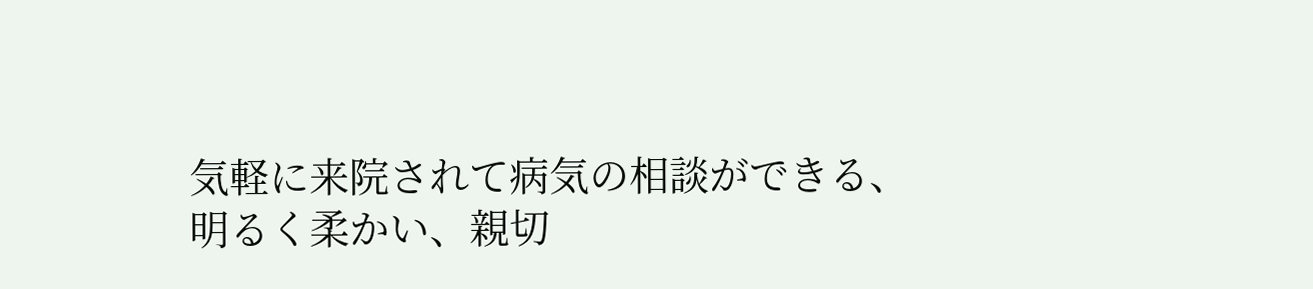気軽に来院されて病気の相談ができる、明るく柔かい、親切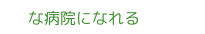な病院になれる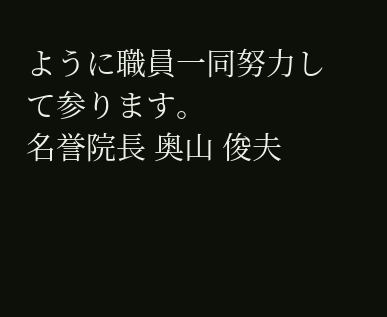ように職員一同努力して参ります。
名誉院長 奥山 俊夫